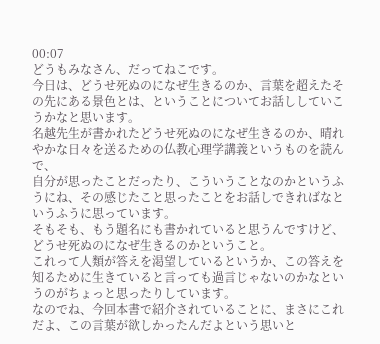00:07
どうもみなさん、だってねこです。
今日は、どうせ死ぬのになぜ生きるのか、言葉を超えたその先にある景色とは、ということについてお話ししていこうかなと思います。
名越先生が書かれたどうせ死ぬのになぜ生きるのか、晴れやかな日々を送るための仏教心理学講義というものを読んで、
自分が思ったことだったり、こういうことなのかというふうにね、その感じたこと思ったことをお話しできればなというふうに思っています。
そもそも、もう題名にも書かれていると思うんですけど、どうせ死ぬのになぜ生きるのかということ。
これって人類が答えを渇望しているというか、この答えを知るために生きていると言っても過言じゃないのかなというのがちょっと思ったりしています。
なのでね、今回本書で紹介されていることに、まさにこれだよ、この言葉が欲しかったんだよという思いと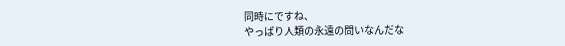同時にですね、
やっぱり人類の永遠の問いなんだな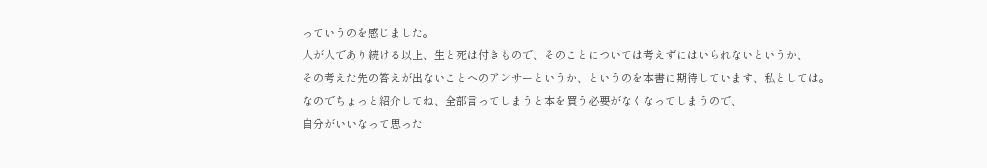っていうのを感じました。
人が人であり続ける以上、生と死は付きもので、そのことについては考えずにはいられないというか、
その考えた先の答えが出ないことへのアンサーというか、というのを本書に期待しています、私としては。
なのでちょっと紹介してね、全部言ってしまうと本を買う必要がなくなってしまうので、
自分がいいなって思った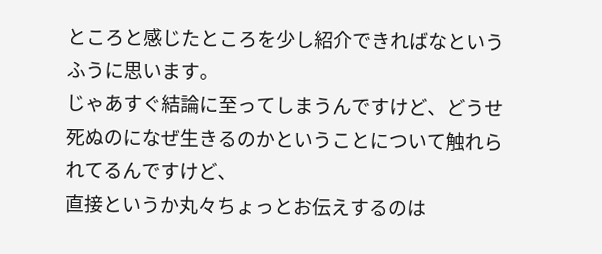ところと感じたところを少し紹介できればなというふうに思います。
じゃあすぐ結論に至ってしまうんですけど、どうせ死ぬのになぜ生きるのかということについて触れられてるんですけど、
直接というか丸々ちょっとお伝えするのは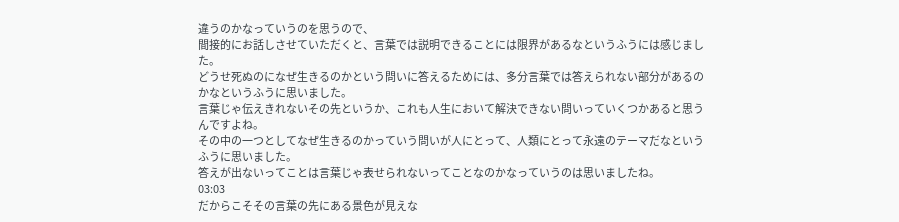違うのかなっていうのを思うので、
間接的にお話しさせていただくと、言葉では説明できることには限界があるなというふうには感じました。
どうせ死ぬのになぜ生きるのかという問いに答えるためには、多分言葉では答えられない部分があるのかなというふうに思いました。
言葉じゃ伝えきれないその先というか、これも人生において解決できない問いっていくつかあると思うんですよね。
その中の一つとしてなぜ生きるのかっていう問いが人にとって、人類にとって永遠のテーマだなというふうに思いました。
答えが出ないってことは言葉じゃ表せられないってことなのかなっていうのは思いましたね。
03:03
だからこそその言葉の先にある景色が見えな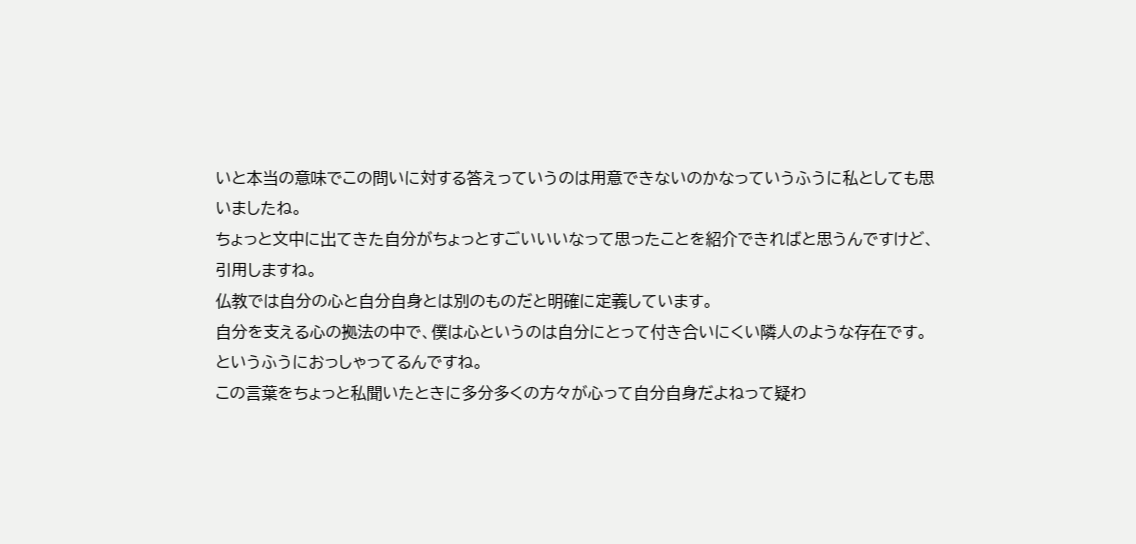いと本当の意味でこの問いに対する答えっていうのは用意できないのかなっていうふうに私としても思いましたね。
ちょっと文中に出てきた自分がちょっとすごいいいなって思ったことを紹介できればと思うんですけど、引用しますね。
仏教では自分の心と自分自身とは別のものだと明確に定義しています。
自分を支える心の拠法の中で、僕は心というのは自分にとって付き合いにくい隣人のような存在です。
というふうにおっしゃってるんですね。
この言葉をちょっと私聞いたときに多分多くの方々が心って自分自身だよねって疑わ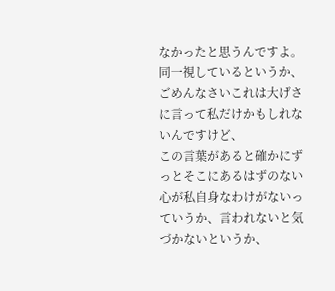なかったと思うんですよ。
同一視しているというか、ごめんなさいこれは大げさに言って私だけかもしれないんですけど、
この言葉があると確かにずっとそこにあるはずのない心が私自身なわけがないっていうか、言われないと気づかないというか、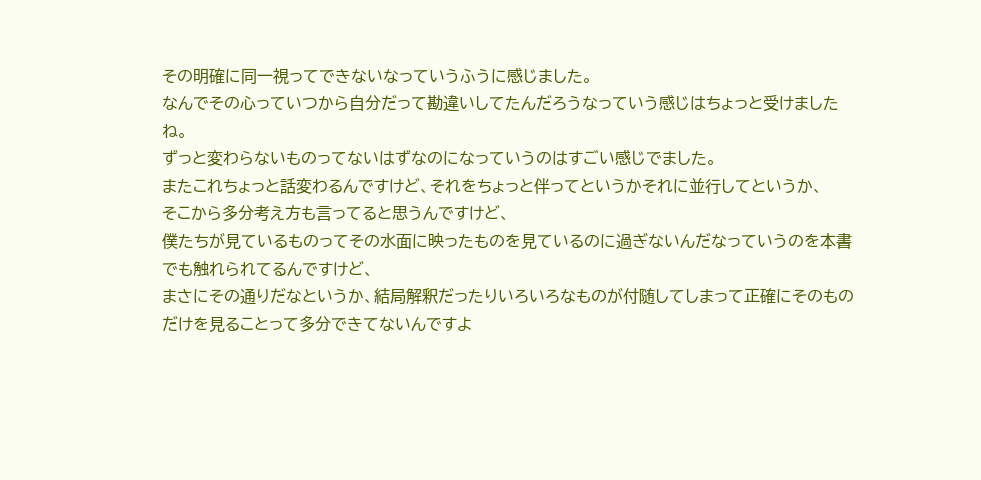その明確に同一視ってできないなっていうふうに感じました。
なんでその心っていつから自分だって勘違いしてたんだろうなっていう感じはちょっと受けましたね。
ずっと変わらないものってないはずなのになっていうのはすごい感じでました。
またこれちょっと話変わるんですけど、それをちょっと伴ってというかそれに並行してというか、
そこから多分考え方も言ってると思うんですけど、
僕たちが見ているものってその水面に映ったものを見ているのに過ぎないんだなっていうのを本書でも触れられてるんですけど、
まさにその通りだなというか、結局解釈だったりいろいろなものが付随してしまって正確にそのものだけを見ることって多分できてないんですよ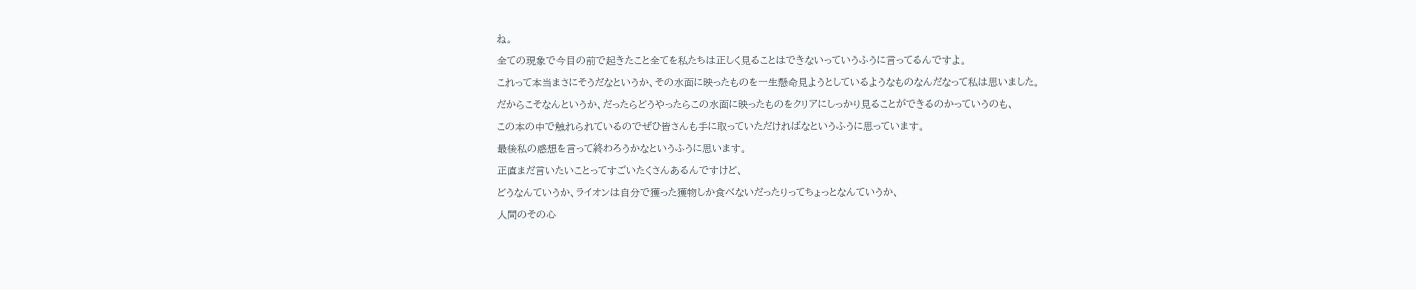ね。
全ての現象で今目の前で起きたこと全てを私たちは正しく見ることはできないっていうふうに言ってるんですよ。
これって本当まさにそうだなというか、その水面に映ったものを一生懸命見ようとしているようなものなんだなって私は思いました。
だからこそなんというか、だったらどうやったらこの水面に映ったものをクリアにしっかり見ることができるのかっていうのも、
この本の中で触れられているのでぜひ皆さんも手に取っていただければなというふうに思っています。
最後私の感想を言って終わろうかなというふうに思います。
正直まだ言いたいことってすごいたくさんあるんですけど、
どうなんていうか、ライオンは自分で獲った獲物しか食べないだったりってちょっとなんていうか、
人間のその心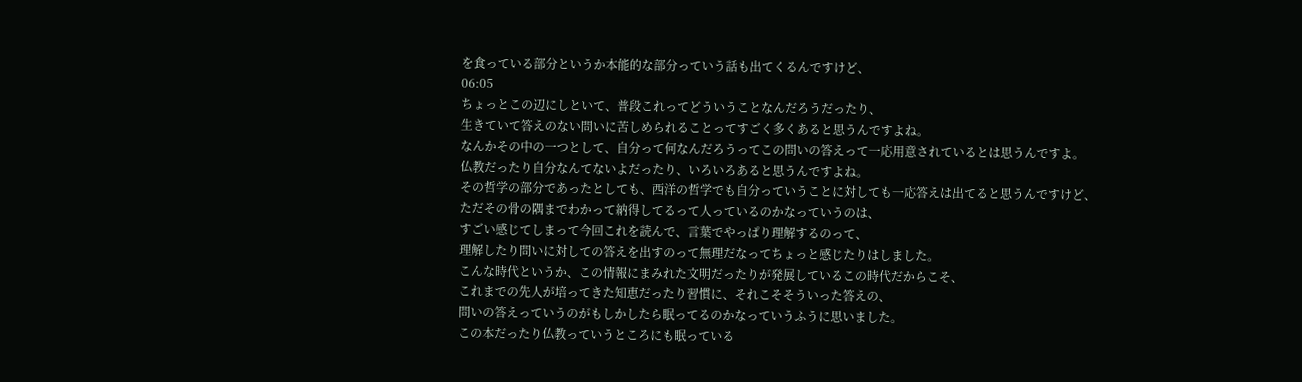を食っている部分というか本能的な部分っていう話も出てくるんですけど、
06:05
ちょっとこの辺にしといて、普段これってどういうことなんだろうだったり、
生きていて答えのない問いに苦しめられることってすごく多くあると思うんですよね。
なんかその中の一つとして、自分って何なんだろうってこの問いの答えって一応用意されているとは思うんですよ。
仏教だったり自分なんてないよだったり、いろいろあると思うんですよね。
その哲学の部分であったとしても、西洋の哲学でも自分っていうことに対しても一応答えは出てると思うんですけど、
ただその骨の隅までわかって納得してるって人っているのかなっていうのは、
すごい感じてしまって今回これを読んで、言葉でやっぱり理解するのって、
理解したり問いに対しての答えを出すのって無理だなってちょっと感じたりはしました。
こんな時代というか、この情報にまみれた文明だったりが発展しているこの時代だからこそ、
これまでの先人が培ってきた知恵だったり習慣に、それこそそういった答えの、
問いの答えっていうのがもしかしたら眠ってるのかなっていうふうに思いました。
この本だったり仏教っていうところにも眠っている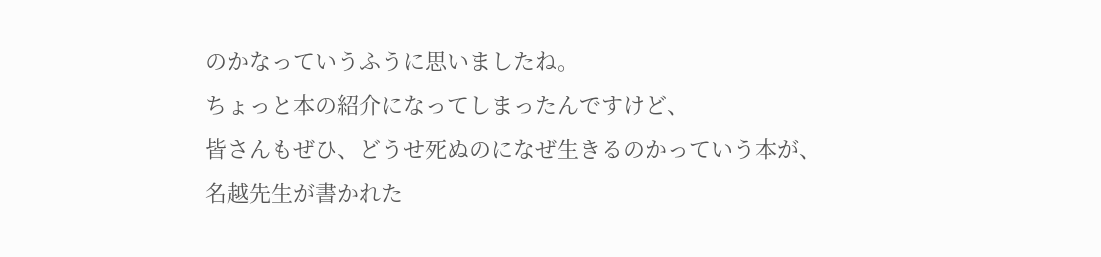のかなっていうふうに思いましたね。
ちょっと本の紹介になってしまったんですけど、
皆さんもぜひ、どうせ死ぬのになぜ生きるのかっていう本が、
名越先生が書かれた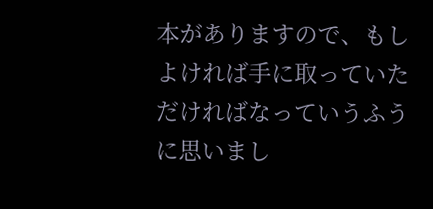本がありますので、もしよければ手に取っていただければなっていうふうに思いまし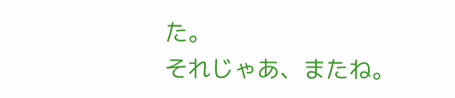た。
それじゃあ、またね。